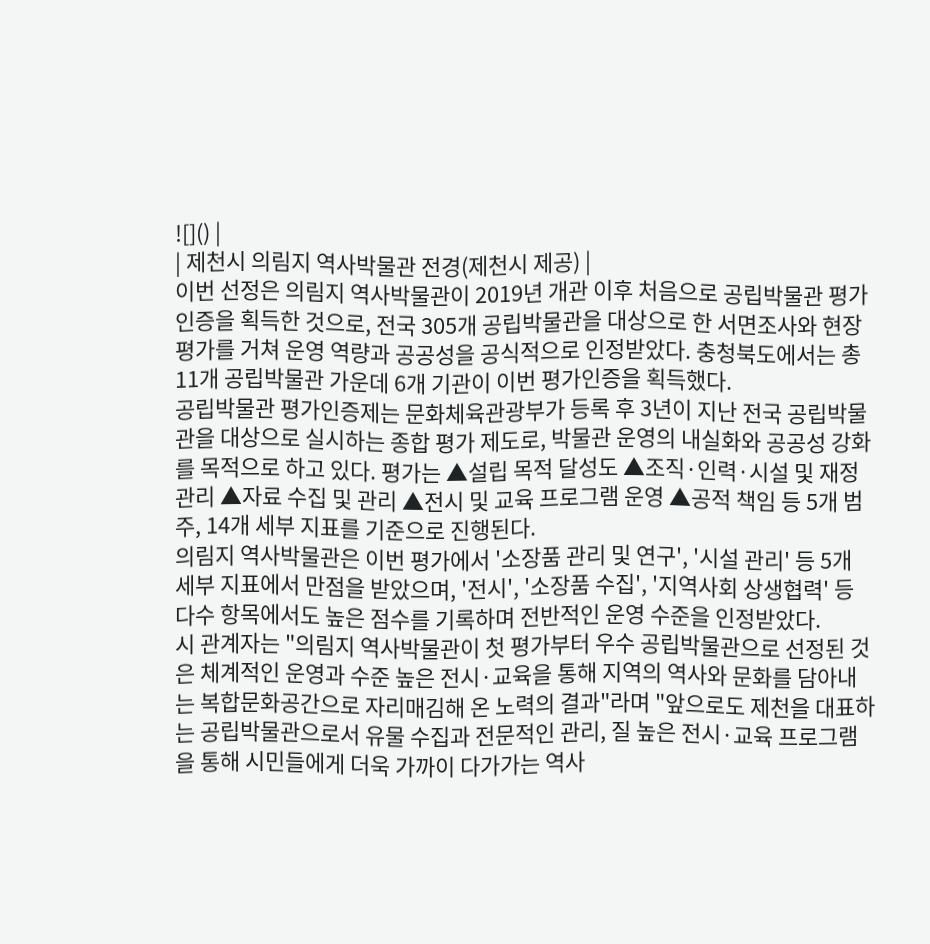![]() |
| 제천시 의림지 역사박물관 전경(제천시 제공) |
이번 선정은 의림지 역사박물관이 2019년 개관 이후 처음으로 공립박물관 평가인증을 획득한 것으로, 전국 305개 공립박물관을 대상으로 한 서면조사와 현장평가를 거쳐 운영 역량과 공공성을 공식적으로 인정받았다. 충청북도에서는 총 11개 공립박물관 가운데 6개 기관이 이번 평가인증을 획득했다.
공립박물관 평가인증제는 문화체육관광부가 등록 후 3년이 지난 전국 공립박물관을 대상으로 실시하는 종합 평가 제도로, 박물관 운영의 내실화와 공공성 강화를 목적으로 하고 있다. 평가는 ▲설립 목적 달성도 ▲조직·인력·시설 및 재정 관리 ▲자료 수집 및 관리 ▲전시 및 교육 프로그램 운영 ▲공적 책임 등 5개 범주, 14개 세부 지표를 기준으로 진행된다.
의림지 역사박물관은 이번 평가에서 '소장품 관리 및 연구', '시설 관리' 등 5개 세부 지표에서 만점을 받았으며, '전시', '소장품 수집', '지역사회 상생협력' 등 다수 항목에서도 높은 점수를 기록하며 전반적인 운영 수준을 인정받았다.
시 관계자는 "의림지 역사박물관이 첫 평가부터 우수 공립박물관으로 선정된 것은 체계적인 운영과 수준 높은 전시·교육을 통해 지역의 역사와 문화를 담아내는 복합문화공간으로 자리매김해 온 노력의 결과"라며 "앞으로도 제천을 대표하는 공립박물관으로서 유물 수집과 전문적인 관리, 질 높은 전시·교육 프로그램을 통해 시민들에게 더욱 가까이 다가가는 역사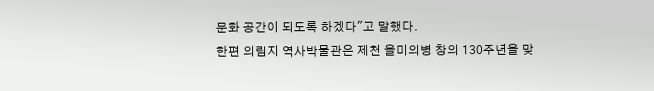문화 공간이 되도록 하겠다"고 말했다.
한편 의림지 역사박물관은 제천 을미의병 창의 130주년을 맞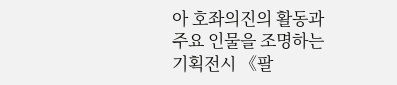아 호좌의진의 활동과 주요 인물을 조명하는 기획전시 《팔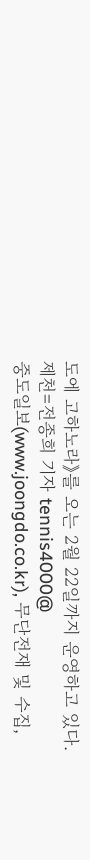도에 고하노라》를 오는 2월 22일까지 운영하고 있다.
제천=전종희 기자 tennis4000@
중도일보(www.joongdo.co.kr), 무단전재 및 수집,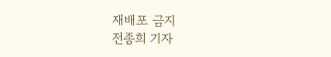재배포 금지
전종희 기자